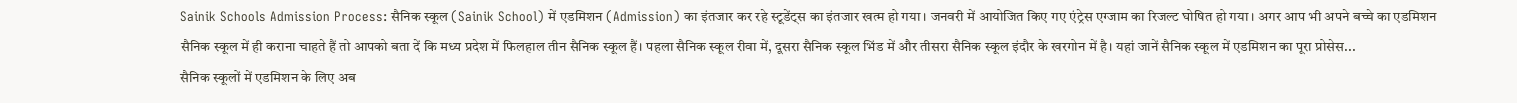Sainik Schools Admission Process: सैनिक स्कूल (Sainik School) में एडमिशन (Admission) का इंतजार कर रहे स्टूडेंट्स का इंतजार खत्म हो गया। जनवरी में आयोजित किए गए एंट्रेस एग्जाम का रिजल्ट घोषित हो गया। अगर आप भी अपने बच्चे का एडमिशन सैनिक स्कूल में ही कराना चाहते हैं तो आपको बता दें कि मध्य प्रदेश में फिलहाल तीन सैनिक स्कूल हैं। पहला सैनिक स्कूल रीवा में, दूसरा सैनिक स्कूल भिंड में और तीसरा सैनिक स्कूल इंदौर के खरगोन में है। यहां जानें सैनिक स्कूल में एडमिशन का पूरा प्रोसेस...
सैनिक स्कूलों में एडमिशन के लिए अब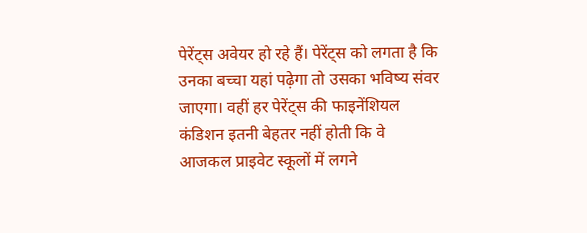पेरेंट्स अवेयर हो रहे हैं। पेरेंट्स को लगता है कि उनका बच्चा यहां पढ़ेगा तो उसका भविष्य संवर जाएगा। वहीं हर पेरेंट्स की फाइनेंशियल कंडिशन इतनी बेहतर नहीं होती कि वे आजकल प्राइवेट स्कूलों में लगने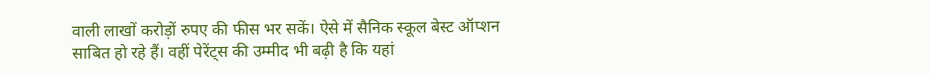वाली लाखों करोड़ों रुपए की फीस भर सकें। ऐसे में सैनिक स्कूल बेस्ट ऑप्शन साबित हो रहे हैं। वहीं पेरेंट्स की उम्मीद भी बढ़ी है कि यहां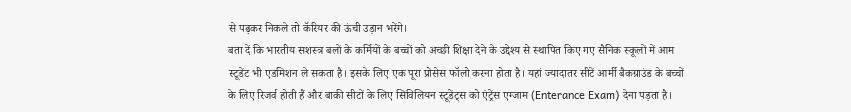से पढ़कर निकले तो कॅरियर की ऊंची उड़ान भरेंगे।
बता दें कि भारतीय सशस्त्र बलों के कर्मियों के बच्चों को अच्छी शिक्षा देने के उद्देश्य से स्थापित किए गए सैनिक स्कूलों में आम स्टूडेंट भी एडमिशन ले सकता है। इसके लिए एक पूरा प्रोसेस फॉलो करना होता है। यहां ज्यादातर सीटें आर्मी बैकग्राउंड के बच्चों के लिए रिजर्व होती हैं और बाकी सीटों के लिए सिविलियन स्टूडेंट्स को एंट्रेंस एग्जाम (Enterance Exam) देना पड़ता है।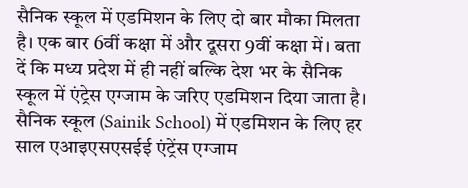सैनिक स्कूल में एडमिशन के लिए दो बार मौका मिलता है। एक बार 6वीं कक्षा में और दूसरा 9वीं कक्षा में। बता दें कि मध्य प्रदेश में ही नहीं बल्कि देश भर के सैनिक स्कूल में एंट्रेस एग्जाम के जरिए एडमिशन दिया जाता है।
सैनिक स्कूल (Sainik School) में एडमिशन के लिए हर साल एआइएसएसईई एंट्रेंस एग्जाम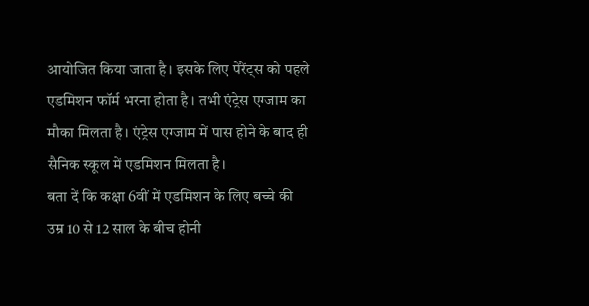आयोजित किया जाता है। इसके लिए पेंरेंट्स को पहले एडमिशन फॉर्म भरना होता है। तभी एंट्रेस एग्जाम का मौका मिलता है। एंट्रेस एग्जाम में पास होने के बाद ही सैनिक स्कूल में एडमिशन मिलता है।
बता दें कि कक्षा 6वीं में एडमिशन के लिए बच्चे की उम्र 10 से 12 साल के बीच होनी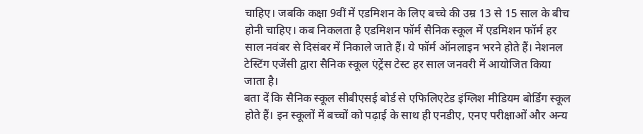चाहिए। जबकि कक्षा 9वीं में एडमिशन के लिए बच्चे की उम्र 13 से 15 साल के बीच होनी चाहिए। कब निकलता है एडमिशन फॉर्म सैनिक स्कूल में एडमिशन फॉर्म हर साल नवंबर से दिसंबर में निकाले जाते हैं। ये फॉर्म ऑनलाइन भरने होते हैं। नेशनल टेस्टिंग एजेंसी द्वारा सैनिक स्कूल एंट्रेंस टेस्ट हर साल जनवरी में आयोजित किया जाता है।
बता दें कि सैनिक स्कूल सीबीएसई बोर्ड से एफिलिएटेड इंग्लिश मीडियम बोर्डिंग स्कूल होते हैं। इन स्कूलों में बच्चों को पढ़ाई के साथ ही एनडीए, एनए परीक्षाओं और अन्य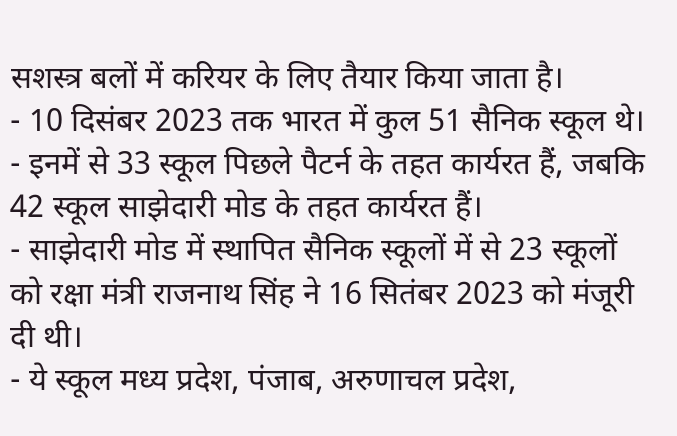सशस्त्र बलों में करियर के लिए तैयार किया जाता है।
- 10 दिसंबर 2023 तक भारत में कुल 51 सैनिक स्कूल थे।
- इनमें से 33 स्कूल पिछले पैटर्न के तहत कार्यरत हैं, जबकि 42 स्कूल साझेदारी मोड के तहत कार्यरत हैं।
- साझेदारी मोड में स्थापित सैनिक स्कूलों में से 23 स्कूलों को रक्षा मंत्री राजनाथ सिंह ने 16 सितंबर 2023 को मंजूरी दी थी।
- ये स्कूल मध्य प्रदेश, पंजाब, अरुणाचल प्रदेश,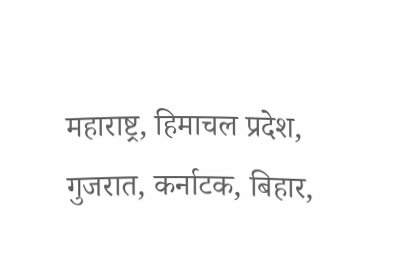महाराष्ट्र, हिमाचल प्रदेश, गुजरात, कर्नाटक, बिहार,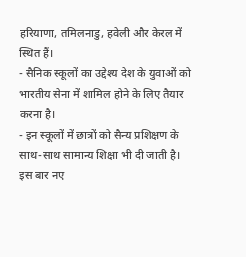हरियाणा, तमिलनाडु, हवेली और केरल में स्थित हैं।
- सैनिक स्कूलों का उद्देश्य देश के युवाओं को भारतीय सेना में शामिल होने के लिए तैयार करना है।
- इन स्कूलों में छात्रों को सैन्य प्रशिक्षण के साथ-साथ सामान्य शिक्षा भी दी जाती है।
इस बार नए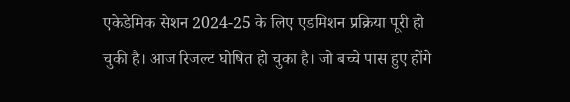एकेडेमिक सेशन 2024-25 के लिए एडमिशन प्रक्रिया पूरी हो चुकी है। आज रिजल्ट घोषित हो चुका है। जो बच्चे पास हुए होंगे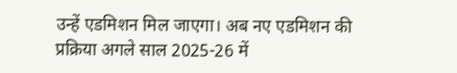उन्हें एडमिशन मिल जाएगा। अब नए एडमिशन की प्रक्रिया अगले साल 2025-26 में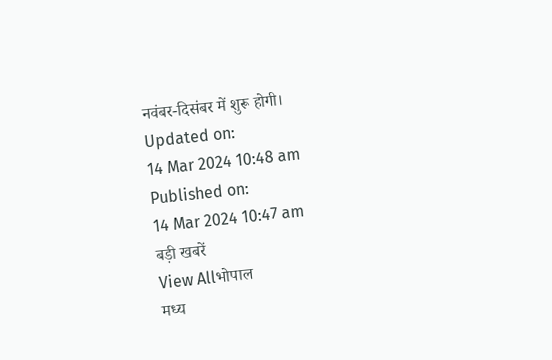नवंबर-दिसंबर में शुरू होगी।
Updated on:
14 Mar 2024 10:48 am
Published on:
14 Mar 2024 10:47 am
बड़ी खबरें
View Allभोपाल
मध्य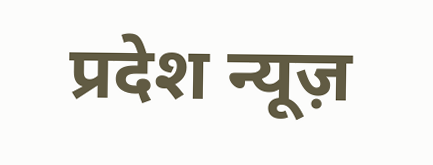प्रदेश न्यूज़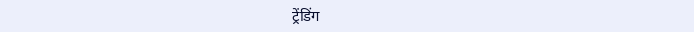ट्रेंडिंग